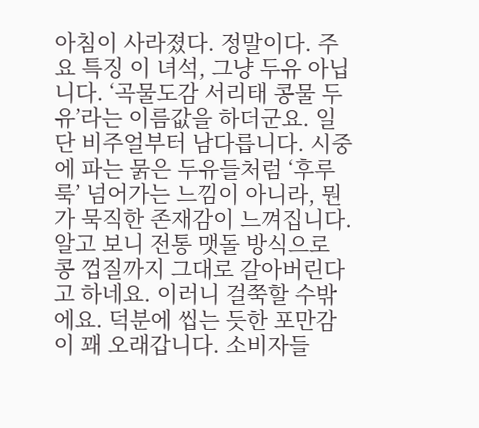아침이 사라졌다. 정말이다. 주요 특징 이 녀석, 그냥 두유 아닙니다. ‘곡물도감 서리태 콩물 두유’라는 이름값을 하더군요. 일단 비주얼부터 남다릅니다. 시중에 파는 묽은 두유들처럼 ‘후루룩’ 넘어가는 느낌이 아니라, 뭔가 묵직한 존재감이 느껴집니다. 알고 보니 전통 맷돌 방식으로 콩 껍질까지 그대로 갈아버린다고 하네요. 이러니 걸쭉할 수밖에요. 덕분에 씹는 듯한 포만감이 꽤 오래갑니다. 소비자들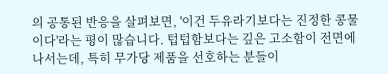의 공통된 반응을 살펴보면, '이건 두유라기보다는 진정한 콩물이다'라는 평이 많습니다. 텁텁함보다는 깊은 고소함이 전면에 나서는데, 특히 무가당 제품을 선호하는 분들이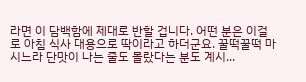라면 이 담백함에 제대로 반할 겁니다. 어떤 분은 이걸로 아침 식사 대용으로 딱이라고 하더군요. 꿀떡꿀떡 마시느라 단맛이 나는 줄도 몰랐다는 분도 계시...